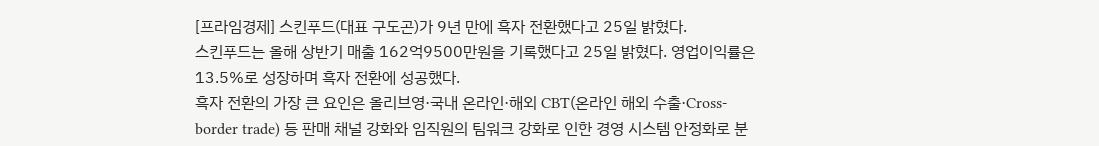[프라임경제] 스킨푸드(대표 구도곤)가 9년 만에 흑자 전환했다고 25일 밝혔다.
스킨푸드는 올해 상반기 매출 162억9500만원을 기록했다고 25일 밝혔다. 영업이익률은 13.5%로 성장하며 흑자 전환에 성공했다.
흑자 전환의 가장 큰 요인은 올리브영·국내 온라인·해외 CBT(온라인 해외 수출·Cross-border trade) 등 판매 채널 강화와 임직원의 팀워크 강화로 인한 경영 시스템 안정화로 분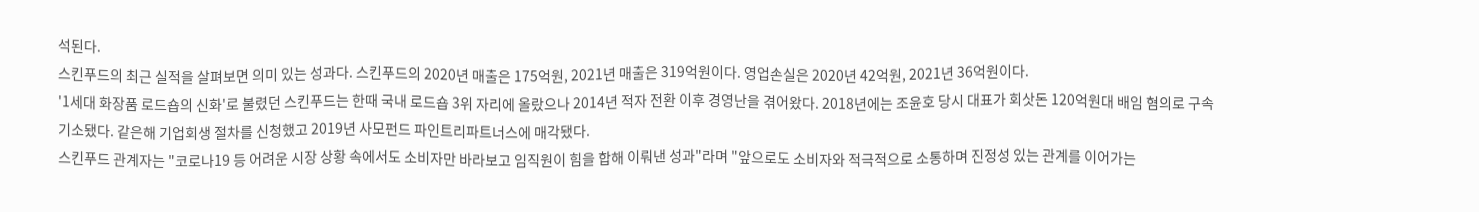석된다.
스킨푸드의 최근 실적을 살펴보면 의미 있는 성과다. 스킨푸드의 2020년 매출은 175억원, 2021년 매출은 319억원이다. 영업손실은 2020년 42억원, 2021년 36억원이다.
'1세대 화장품 로드숍의 신화'로 불렸던 스킨푸드는 한때 국내 로드숍 3위 자리에 올랐으나 2014년 적자 전환 이후 경영난을 겪어왔다. 2018년에는 조윤호 당시 대표가 회삿돈 120억원대 배임 혐의로 구속기소됐다. 같은해 기업회생 절차를 신청했고 2019년 사모펀드 파인트리파트너스에 매각됐다.
스킨푸드 관계자는 "코로나19 등 어려운 시장 상황 속에서도 소비자만 바라보고 임직원이 힘을 합해 이뤄낸 성과"라며 "앞으로도 소비자와 적극적으로 소통하며 진정성 있는 관계를 이어가는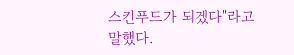스킨푸드가 되겠다"라고 말했다.